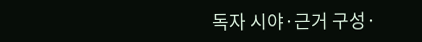독자 시야·근거 구성·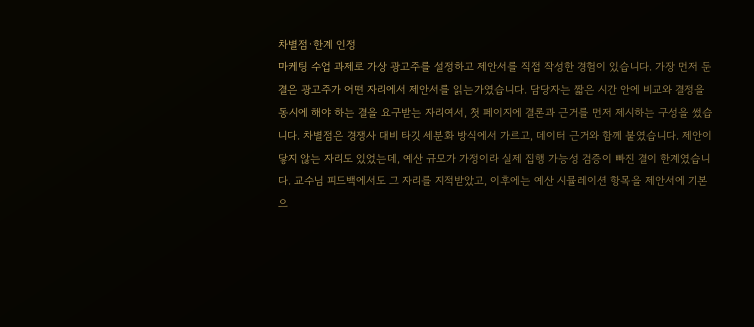차별점·한계 인정
마케팅 수업 과제로 가상 광고주를 설정하고 제안서를 직접 작성한 경험이 있습니다. 가장 먼저 둔 결은 광고주가 어떤 자리에서 제안서를 읽는가였습니다. 담당자는 짧은 시간 안에 비교와 결정을 동시에 해야 하는 결을 요구받는 자리여서, 첫 페이지에 결론과 근거를 먼저 제시하는 구성을 썼습니다. 차별점은 경쟁사 대비 타깃 세분화 방식에서 가르고, 데이터 근거와 함께 붙였습니다. 제안이 닿지 않는 자리도 있었는데, 예산 규모가 가정이라 실제 집행 가능성 검증이 빠진 결이 한계였습니다. 교수님 피드백에서도 그 자리를 지적받았고, 이후에는 예산 시뮬레이션 항목을 제안서에 기본으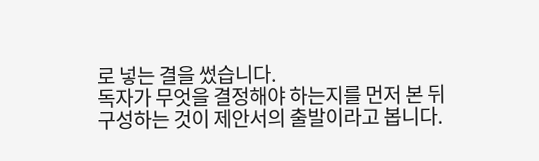로 넣는 결을 썼습니다.
독자가 무엇을 결정해야 하는지를 먼저 본 뒤 구성하는 것이 제안서의 출발이라고 봅니다.